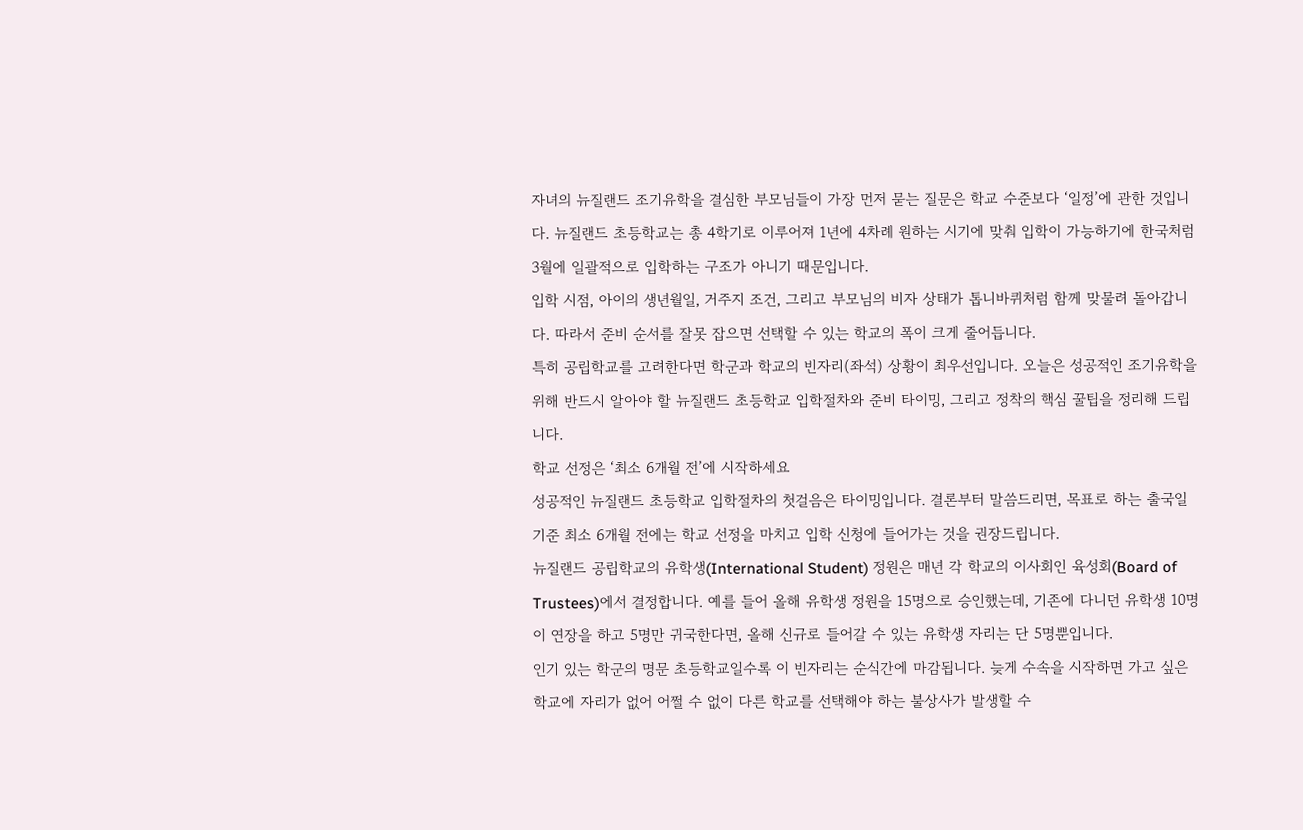자녀의 뉴질랜드 조기유학을 결심한 부모님들이 가장 먼저 묻는 질문은 학교 수준보다 ‘일정’에 관한 것입니다. 뉴질랜드 초등학교는 총 4학기로 이루어져 1년에 4차례 원하는 시기에 맞춰 입학이 가능하기에 한국처럼 3월에 일괄적으로 입학하는 구조가 아니기 때문입니다.
입학 시점, 아이의 생년월일, 거주지 조건, 그리고 부모님의 비자 상태가 톱니바퀴처럼 함께 맞물려 돌아갑니다. 따라서 준비 순서를 잘못 잡으면 선택할 수 있는 학교의 폭이 크게 줄어듭니다.
특히 공립학교를 고려한다면 학군과 학교의 빈자리(좌석) 상황이 최우선입니다. 오늘은 성공적인 조기유학을 위해 반드시 알아야 할 뉴질랜드 초등학교 입학절차와 준비 타이밍, 그리고 정착의 핵심 꿀팁을 정리해 드립니다.
학교 선정은 ‘최소 6개월 전’에 시작하세요
성공적인 뉴질랜드 초등학교 입학절차의 첫걸음은 타이밍입니다. 결론부터 말씀드리면, 목표로 하는 출국일 기준 최소 6개월 전에는 학교 선정을 마치고 입학 신청에 들어가는 것을 권장드립니다.
뉴질랜드 공립학교의 유학생(International Student) 정원은 매년 각 학교의 이사회인 육성회(Board of Trustees)에서 결정합니다. 예를 들어 올해 유학생 정원을 15명으로 승인했는데, 기존에 다니던 유학생 10명이 연장을 하고 5명만 귀국한다면, 올해 신규로 들어갈 수 있는 유학생 자리는 단 5명뿐입니다.
인기 있는 학군의 명문 초등학교일수록 이 빈자리는 순식간에 마감됩니다. 늦게 수속을 시작하면 가고 싶은 학교에 자리가 없어 어쩔 수 없이 다른 학교를 선택해야 하는 불상사가 발생할 수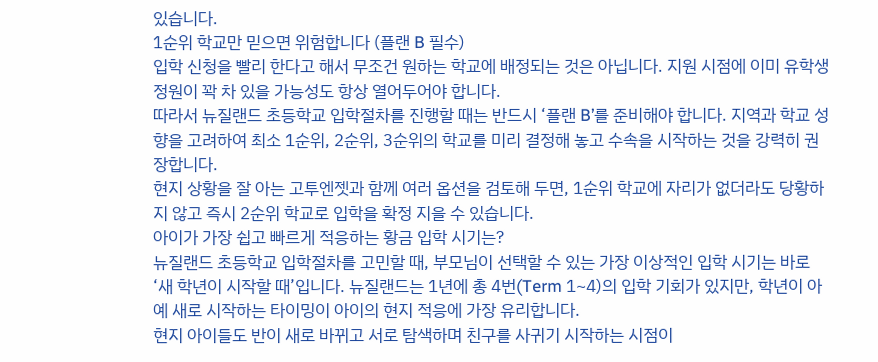있습니다.
1순위 학교만 믿으면 위험합니다 (플랜 B 필수)
입학 신청을 빨리 한다고 해서 무조건 원하는 학교에 배정되는 것은 아닙니다. 지원 시점에 이미 유학생 정원이 꽉 차 있을 가능성도 항상 열어두어야 합니다.
따라서 뉴질랜드 초등학교 입학절차를 진행할 때는 반드시 ‘플랜 B’를 준비해야 합니다. 지역과 학교 성향을 고려하여 최소 1순위, 2순위, 3순위의 학교를 미리 결정해 놓고 수속을 시작하는 것을 강력히 권장합니다.
현지 상황을 잘 아는 고투엔젯과 함께 여러 옵션을 검토해 두면, 1순위 학교에 자리가 없더라도 당황하지 않고 즉시 2순위 학교로 입학을 확정 지을 수 있습니다.
아이가 가장 쉽고 빠르게 적응하는 황금 입학 시기는?
뉴질랜드 초등학교 입학절차를 고민할 때, 부모님이 선택할 수 있는 가장 이상적인 입학 시기는 바로 ‘새 학년이 시작할 때’입니다. 뉴질랜드는 1년에 총 4번(Term 1~4)의 입학 기회가 있지만, 학년이 아예 새로 시작하는 타이밍이 아이의 현지 적응에 가장 유리합니다.
현지 아이들도 반이 새로 바뀌고 서로 탐색하며 친구를 사귀기 시작하는 시점이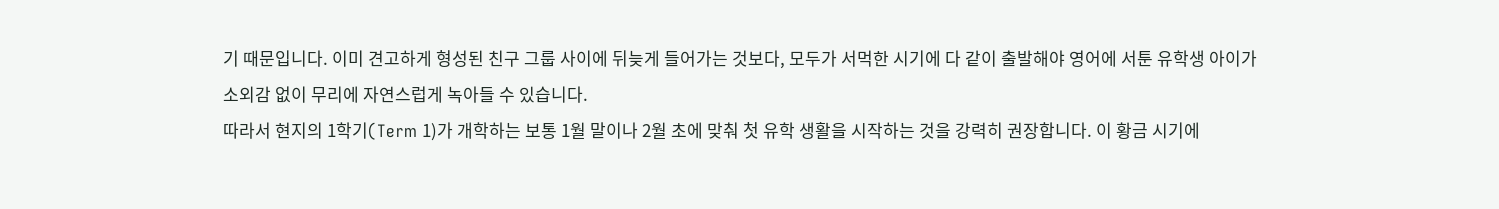기 때문입니다. 이미 견고하게 형성된 친구 그룹 사이에 뒤늦게 들어가는 것보다, 모두가 서먹한 시기에 다 같이 출발해야 영어에 서툰 유학생 아이가 소외감 없이 무리에 자연스럽게 녹아들 수 있습니다.
따라서 현지의 1학기(Term 1)가 개학하는 보통 1월 말이나 2월 초에 맞춰 첫 유학 생활을 시작하는 것을 강력히 권장합니다. 이 황금 시기에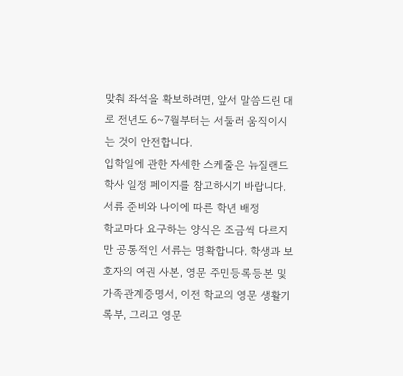맞춰 좌석을 확보하려면, 앞서 말씀드린 대로 전년도 6~7월부터는 서둘러 움직이시는 것이 안전합니다.
입학일에 관한 자세한 스케줄은 뉴질랜드 학사 일정 페이지를 참고하시기 바랍니다.
서류 준비와 나이에 따른 학년 배정
학교마다 요구하는 양식은 조금씩 다르지만 공통적인 서류는 명확합니다. 학생과 보호자의 여권 사본, 영문 주민등록등본 및 가족관계증명서, 이전 학교의 영문 생활기록부, 그리고 영문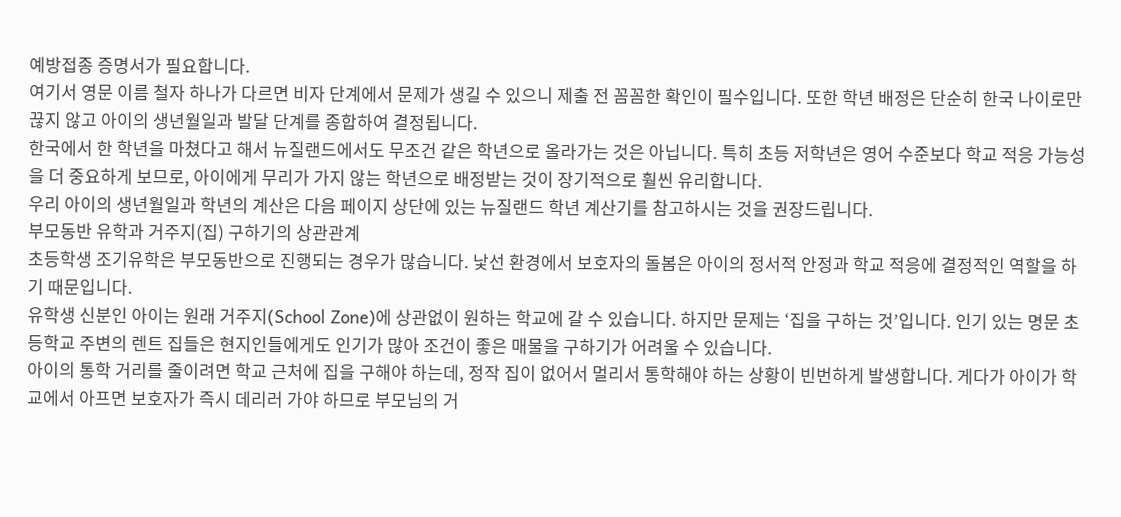예방접종 증명서가 필요합니다.
여기서 영문 이름 철자 하나가 다르면 비자 단계에서 문제가 생길 수 있으니 제출 전 꼼꼼한 확인이 필수입니다. 또한 학년 배정은 단순히 한국 나이로만 끊지 않고 아이의 생년월일과 발달 단계를 종합하여 결정됩니다.
한국에서 한 학년을 마쳤다고 해서 뉴질랜드에서도 무조건 같은 학년으로 올라가는 것은 아닙니다. 특히 초등 저학년은 영어 수준보다 학교 적응 가능성을 더 중요하게 보므로, 아이에게 무리가 가지 않는 학년으로 배정받는 것이 장기적으로 훨씬 유리합니다.
우리 아이의 생년월일과 학년의 계산은 다음 페이지 상단에 있는 뉴질랜드 학년 계산기를 참고하시는 것을 권장드립니다.
부모동반 유학과 거주지(집) 구하기의 상관관계
초등학생 조기유학은 부모동반으로 진행되는 경우가 많습니다. 낯선 환경에서 보호자의 돌봄은 아이의 정서적 안정과 학교 적응에 결정적인 역할을 하기 때문입니다.
유학생 신분인 아이는 원래 거주지(School Zone)에 상관없이 원하는 학교에 갈 수 있습니다. 하지만 문제는 ‘집을 구하는 것’입니다. 인기 있는 명문 초등학교 주변의 렌트 집들은 현지인들에게도 인기가 많아 조건이 좋은 매물을 구하기가 어려울 수 있습니다.
아이의 통학 거리를 줄이려면 학교 근처에 집을 구해야 하는데, 정작 집이 없어서 멀리서 통학해야 하는 상황이 빈번하게 발생합니다. 게다가 아이가 학교에서 아프면 보호자가 즉시 데리러 가야 하므로 부모님의 거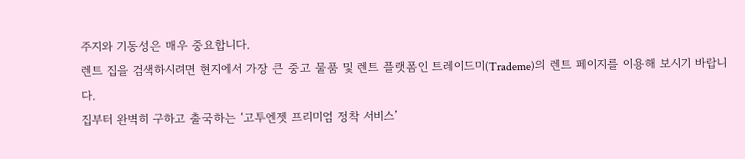주지와 기동성은 매우 중요합니다.
렌트 집을 검색하시려면 현지에서 가장 큰 중고 물품 및 렌트 플랫폼인 트레이드미(Trademe)의 렌트 페이지를 이용해 보시기 바랍니다.
집부터 완벽히 구하고 출국하는 ‘고투엔젯 프리미엄 정착 서비스’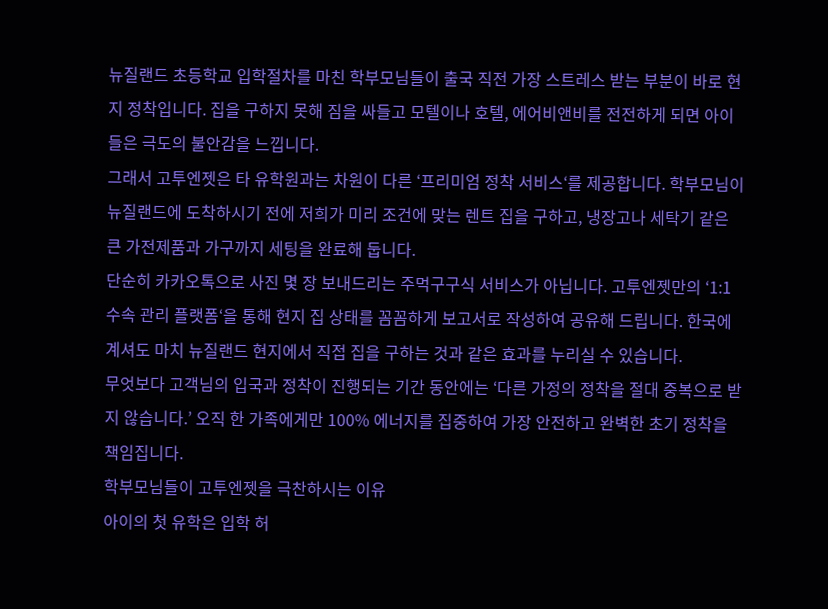뉴질랜드 초등학교 입학절차를 마친 학부모님들이 출국 직전 가장 스트레스 받는 부분이 바로 현지 정착입니다. 집을 구하지 못해 짐을 싸들고 모텔이나 호텔, 에어비앤비를 전전하게 되면 아이들은 극도의 불안감을 느낍니다.
그래서 고투엔젯은 타 유학원과는 차원이 다른 ‘프리미엄 정착 서비스‘를 제공합니다. 학부모님이 뉴질랜드에 도착하시기 전에 저희가 미리 조건에 맞는 렌트 집을 구하고, 냉장고나 세탁기 같은 큰 가전제품과 가구까지 세팅을 완료해 둡니다.
단순히 카카오톡으로 사진 몇 장 보내드리는 주먹구구식 서비스가 아닙니다. 고투엔젯만의 ‘1:1 수속 관리 플랫폼‘을 통해 현지 집 상태를 꼼꼼하게 보고서로 작성하여 공유해 드립니다. 한국에 계셔도 마치 뉴질랜드 현지에서 직접 집을 구하는 것과 같은 효과를 누리실 수 있습니다.
무엇보다 고객님의 입국과 정착이 진행되는 기간 동안에는 ‘다른 가정의 정착을 절대 중복으로 받지 않습니다.’ 오직 한 가족에게만 100% 에너지를 집중하여 가장 안전하고 완벽한 초기 정착을 책임집니다.
학부모님들이 고투엔젯을 극찬하시는 이유
아이의 첫 유학은 입학 허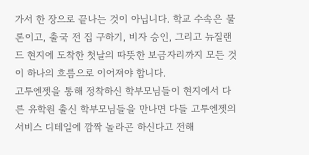가서 한 장으로 끝나는 것이 아닙니다. 학교 수속은 물론이고, 출국 전 집 구하기, 비자 승인, 그리고 뉴질랜드 현지에 도착한 첫날의 따뜻한 보금자리까지 모든 것이 하나의 흐름으로 이어져야 합니다.
고투엔젯을 통해 정착하신 학부모님들이 현지에서 다른 유학원 출신 학부모님들을 만나면 다들 고투엔젯의 서비스 디테일에 깜짝 놀라곤 하신다고 전해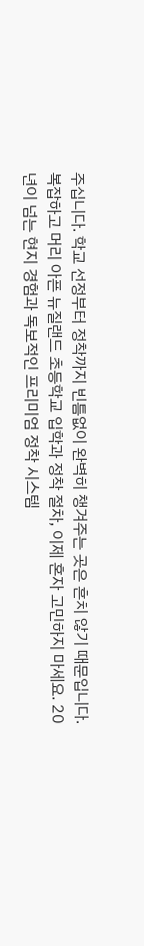주십니다. 학교 선정부터 정착까지 빈틈없이 완벽히 챙겨주는 곳은 흔치 않기 때문입니다.
복잡하고 머리 아픈 뉴질랜드 초등학교 입학과 정착 절차, 이제 혼자 고민하지 마세요. 20년이 넘는 현지 경험과 독보적인 프리미엄 정착 시스템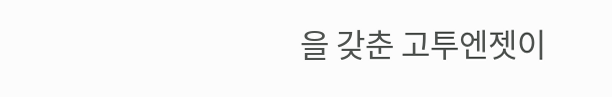을 갖춘 고투엔젯이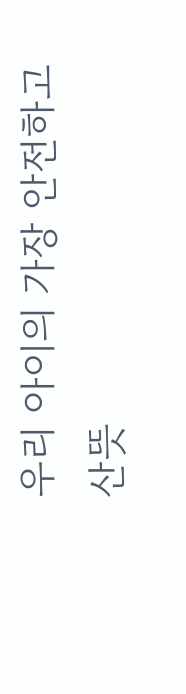우리 아이의 가장 안전하고 산뜻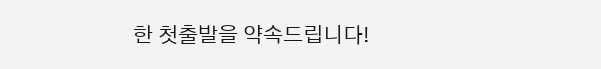한 첫출발을 약속드립니다!